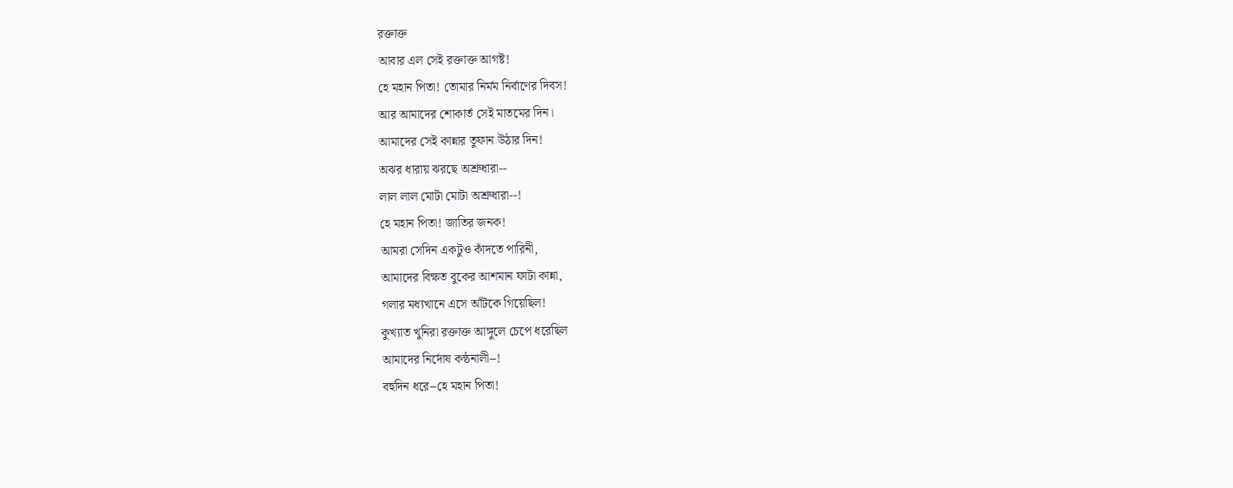রক্তাক্ত
আবার এল সেই রক্তাক্ত আগষ্ট!
হে মহান পিতা! তোমার নির্মম নির্বাণের দিবস!
আর আমাদের শোকার্ত সেই মাতমের দিন।
আমাদের সেই কান্নার তুফান উঠার দিন!
অঝর ধারায় ঝরছে অশ্রুধারা--
লাল লাল মোটা মোটা অশ্রুধারা--!
হে মহান পিতা! জাতির জনক!
আমরা সেদিন একটুও কাঁদতে পারিনী,
আমাদের বিক্ষত বুকের আশমান ফাটা কান্না,
গলার মধ্যখানে এসে আঁটকে গিয়েছিল!
কুখ্যাত খুনিরা রক্তাক্ত আঙ্গুলে চেপে ধরেছিল
আমাদের নির্দোষ কন্ঠনালী--!
বহুদিন ধরে--হে মহান পিতা!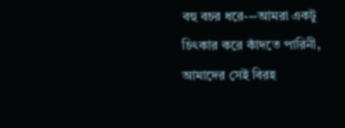বহু বচর ধরে---আমরা একটু
চিৎকার করে কাঁদতে পারিনী,
আমাদের সেই বিরহ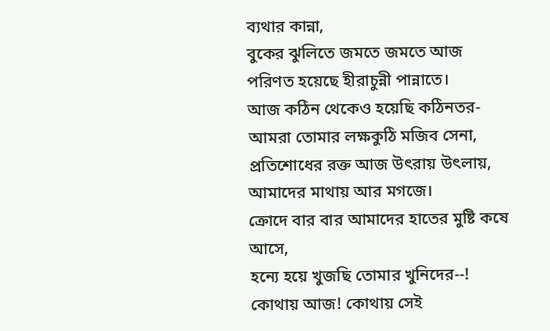ব্যথার কান্না,
বুকের ঝুলিতে জমতে জমতে আজ
পরিণত হয়েছে হীরাচুন্নী পান্নাতে।
আজ কঠিন থেকেও হয়েছি কঠিনতর-
আমরা তোমার লক্ষকুঠি মজিব সেনা,
প্রতিশোধের রক্ত আজ উৎরায় উৎলায়,
আমাদের মাথায় আর মগজে।
ক্রোদে বার বার আমাদের হাতের মুষ্টি কষে আসে,
হন্যে হয়ে খুজছি তোমার খুনিদের--!
কোথায় আজ! কোথায় সেই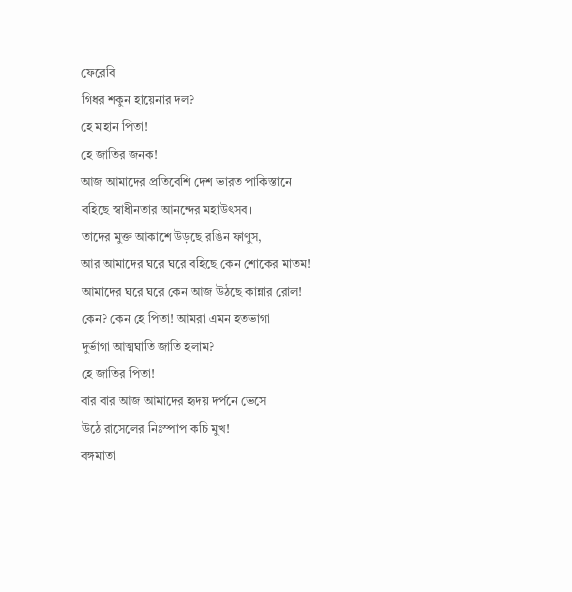ফেরেবি
গিধর শকুন হায়েনার দল?
হে মহান পিতা!
হে জাতির জনক!
আজ আমাদের প্রতিবেশি দেশ ভারত পাকিস্তানে
বহিছে স্বাধীনতার আনন্দের মহাউৎসব।
তাদের মুক্ত আকাশে উড়ছে রঙিন ফাণুস,
আর আমাদের ঘরে ঘরে বহিছে কেন শোকের মাতম!
আমাদের ঘরে ঘরে কেন আজ উঠছে কান্নার রোল!
কেন? কেন হে পিতা! আমরা এমন হতভাগা
দুর্ভাগা আত্মঘাতি জাতি হলাম?
হে জাতির পিতা!
বার বার আজ আমাদের হৃদয় দর্পনে ভেসে
উঠে রাসেলের নিঃস্পাপ কচি মুখ!
বঙ্গমাতা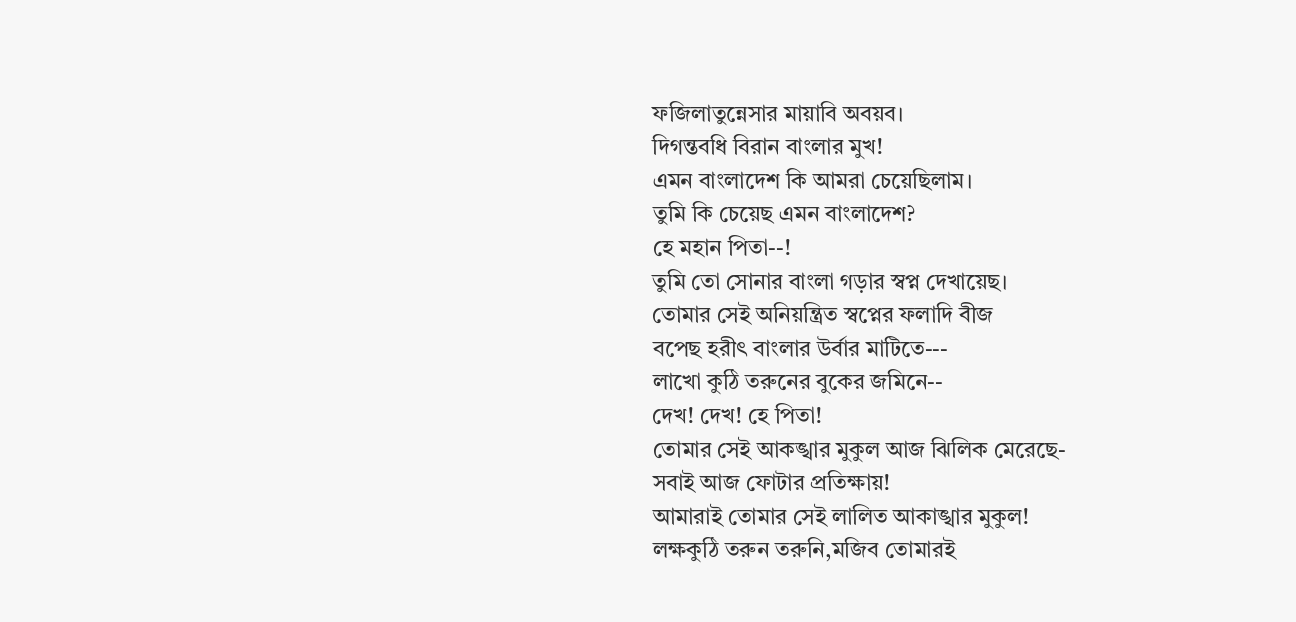ফজিলাতুন্নেসার মায়াবি অবয়ব।
দিগন্তবধি বিরান বাংলার মুখ!
এমন বাংলাদেশ কি আমরা চেয়েছিলাম।
তুমি কি চেয়েছ এমন বাংলাদেশ?
হে মহান পিতা--!
তুমি তো সোনার বাংলা গড়ার স্বপ্ন দেখায়েছ।
তোমার সেই অনিয়ন্ত্রিত স্বপ্নের ফলাদি বীজ
বপেছ হরীৎ বাংলার উর্বার মাটিতে---
লাখো কুঠি তরুনের বুকের জমিনে--
দেখ! দেখ! হে পিতা!
তোমার সেই আকঙ্খার মুকুল আজ ঝিলিক মেরেছে-
সবাই আজ ফোটার প্রতিক্ষায়!
আমারাই তোমার সেই লালিত আকাঙ্খার মুকুল!
লক্ষকুঠি তরুন তরুনি,মজিব তোমারই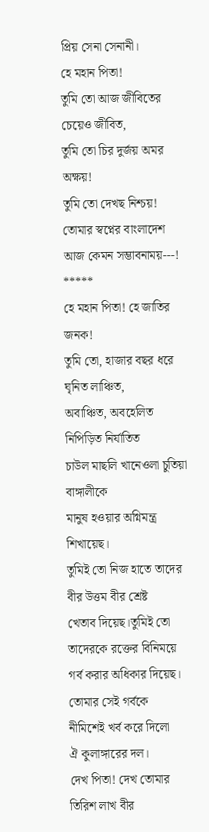প্রিয় সেনা সেনানী।
হে মহান পিতা!
তুমি তো আজ জীবিতের চেয়েও জীবিত,
তুমি তো চির দুর্জয় অমর অক্ষয়!
তুমি তো দেখছ নিশ্চয়!
তোমার স্বপ্নের বাংলাদেশ আজ কেমন সম্ভাবনাময়---!
*****
হে মহান পিতা! হে জাতির জনক!
তুমি তো, হাজার বছর ধরে ঘৃনিত লাঞ্চিত,
অবাঞ্চিত, অবহেলিত নিপিড়িত নির্যাতিত
চাউল মাছলি খানেওলা চুতিয়া বাঙ্গালীকে
মানুষ হওয়ার অগ্নিমন্ত্র শিখায়েছ।
তুমিই তো নিজ হাতে তাদের বীর উত্তম বীর শ্রেষ্ট
খেতাব দিয়েছ।তুমিই তো তাদেরকে রক্তের বিনিময়ে
গর্ব করার অধিকার দিয়েছ।
তোমার সেই গর্বকে
নীমিশেই খর্ব করে দিলো
ঐ কুলাঙ্গারের দল।
দেখ পিতা! দেখ তোমার তিরিশ লাখ বীর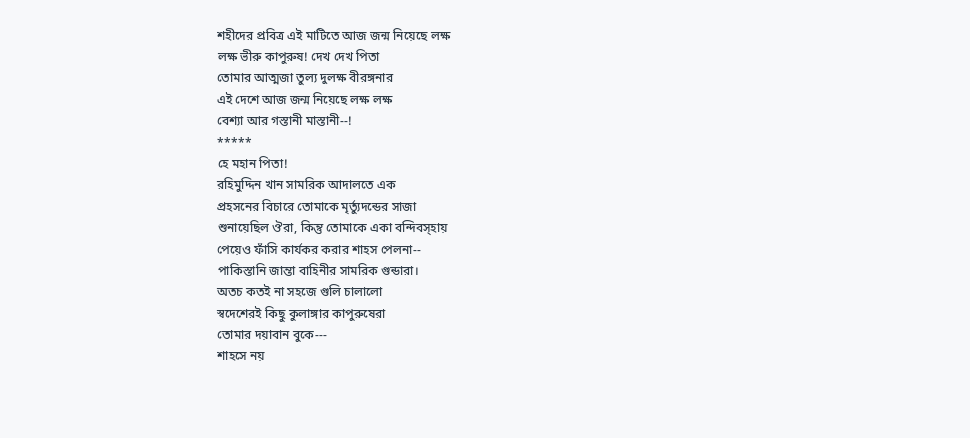শহীদের প্রবিত্র এই মাটিতে আজ জন্ম নিয়েছে লক্ষ
লক্ষ ভীরু কাপুরুষ! দেখ দেখ পিতা
তোমার আত্মজা তুল্য দুলক্ষ বীরঙ্গনার
এই দেশে আজ জন্ম নিয়েছে লক্ষ লক্ষ
বেশ্যা আর গস্তানী মাস্তানী--!
*****
হে মহান পিতা!
রহিমুদ্দিন খান সামরিক আদালতে এক
প্রহসনের বিচারে তোমাকে মৃর্ত্যুদন্ডের সাজা
শুনায়েছিল ঔরা, কিন্তু তোমাকে একা বন্দিবস্হায়
পেয়েও ফাঁসি কার্যকর করার শাহস পেলনা--
পাকিস্তানি জান্তা বাহিনীর সামরিক গুন্ডারা।
অতচ কতই না সহজে গুলি চালালো
স্বদেশেরই কিছু কুলাঙ্গার কাপুরুষেরা
তোমার দয়াবান বুকে---
শাহসে নয়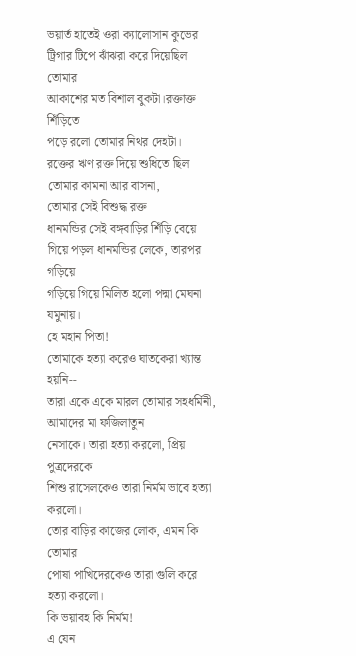ভয়ার্ত হাতেই ওরা ক্যালোসান কুভের
ট্রিগার টিপে ঝাঁঝরা করে দিয়েছিল তোমার
আকাশের মত বিশাল বুকটা।রক্তাক্ত শিঁড়িতে
পড়ে রলো তোমার নিথর দেহটা।
রক্তের ঋণ রক্ত দিয়ে শুধিতে ছিল
তোমার কামনা আর বাসনা,
তোমার সেই বিশুদ্ধ রক্ত
ধানমন্ডির সেই বঙ্গবাড়ির শিঁড়ি বেয়ে
গিয়ে পড়ল ধানমন্ডির লেকে, তারপর গড়িয়ে
গড়িয়ে গিয়ে মিলিত হলো পদ্মা মেঘনা যমুনায়।
হে মহান পিতা!
তোমাকে হত্যা করেও ঘাতকেরা খ্যান্ত হয়নি--
তারা একে একে মারল তোমার সহধর্মিনী,
আমাদের মা ফজিলাতুন
নেসাকে। তারা হত্যা করলো, প্রিয় পুত্রদেরকে
শিশু রাসেলকেও তারা নির্মম ভাবে হত্যা করলো।
তোর বাড়ির কাজের লোক, এমন কি তোমার
পোষা পাখিদেরকেও তারা গুলি করে হত্যা করলো।
কি ভয়াবহ কি নির্মম!
এ যেন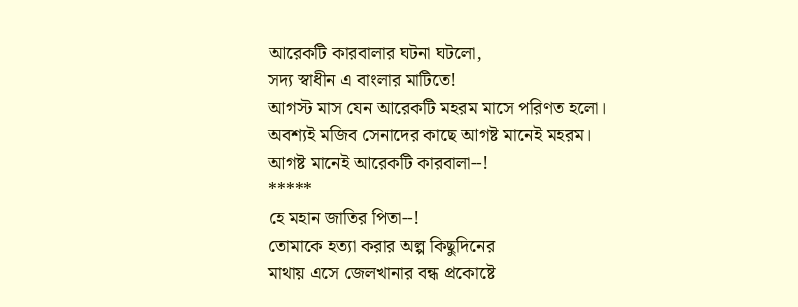আরেকটি কারবালার ঘটনা ঘটলো,
সদ্য স্বাধীন এ বাংলার মাটিতে!
আগস্ট মাস যেন আরেকটি মহরম মাসে পরিণত হলো।
অবশ্যই মজিব সেনাদের কাছে আগষ্ট মানেই মহরম।
আগষ্ট মানেই আরেকটি কারবালা--!
*****
হে মহান জাতির পিতা--!
তোমাকে হত্যা করার অল্প কিছুদিনের
মাথায় এসে জেলখানার বন্ধ প্রকোষ্টে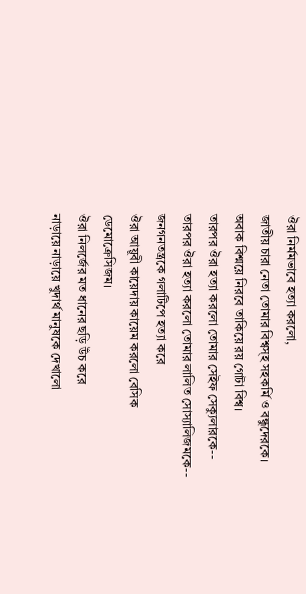ঔরা নির্মমভাবে হত্যা করলো,
জাতীয় চারা নেতা তোমার বিশ্বস্হ সহকর্মি ও বন্ধুদেরকে।
অবাক বিশ্ময়ে নিরবে তাকিয়ে রয় গোটা বিশ্ব।
তারপর ঔরা হত্যা করলো তোমার সেইফ সেক্যুলারকে--
তারপর ঔরা হত্যা করলো তোমার লালিত সোস্যালিজমকে--
জনগনতন্ত্রকে গলাটিপে হত্যা করে
ঔরা আয়ূবী কায়েদায় কায়েম করলো বেসিক
ডেমোক্রেসিজম।
ঔরা নিলর্জের মত ধানের ছড়ি উঁচ করে
নাড়ায়ে নাড়ায়ে খুদার্থ মানুষকে দেখালো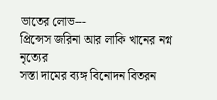ভাতের লোভ---
প্রিন্সেস জরিনা আর লাকি খানের নগ্ন নৃত্যের
সস্তা দামের ব্যঙ্গ বিনোদন বিতরন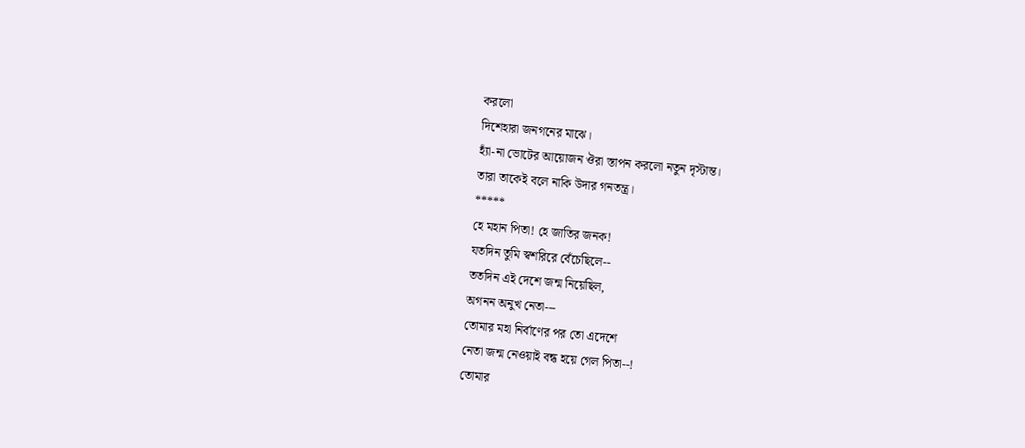করলো
দিশেহারা জনগনের মাঝে।
হ্যাঁ-না ভোটের আয়োজন ঔরা স্তাপন করলো নতুন দৃস্টান্ত।
তারা তাকেই বলে নাকি উদার গনতন্ত্র।
*****
হে মহান পিতা! হে জাতির জনক!
যতদিন তুমি স্বশরিরে বেঁচেছিলে--
ততদিন এই দেশে জন্ম নিয়েছিল,
অগনন অনুখ নেতা---
তোমার মহা নির্বাণের পর তো এদেশে
নেতা জন্ম নেওয়াই বন্ধ হয়ে গেল পিতা--!
তোমার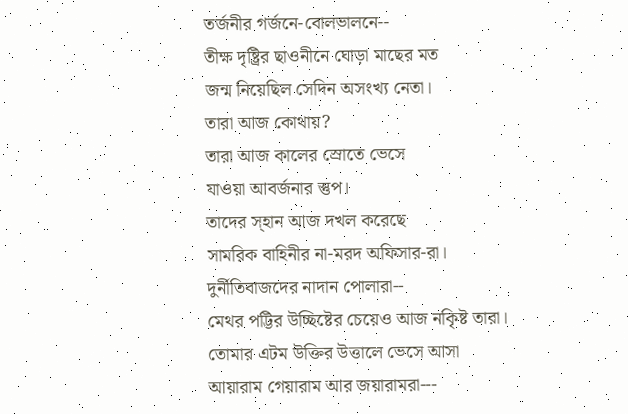তর্জনীর গর্জনে-বোলভালনে--
তীক্ষ দৃষ্ট্রির ছাওনীনে ঘোড়া মাছের মত
জন্ম নিয়েছিল সেদিন অসংখ্য নেতা।
তারা আজ কোথায়?
তারা আজ কালের স্রোতে ভেসে
যাওয়া আবর্জনার স্তুপ।
তাদের স্হান আজ দখল করেছে
সামরিক বাহিনীর না-মরদ অফিসার-রা।
দুর্নীতিবাজদের নাদান পোলারা--
মেথর পট্টির উচ্ছিষ্টের চেয়েও আজ নকিৃষ্ট তারা।
তোমার এটম উক্তির উত্তালে ভেসে আসা
আয়ারাম গেয়ারাম আর জয়ারামরা---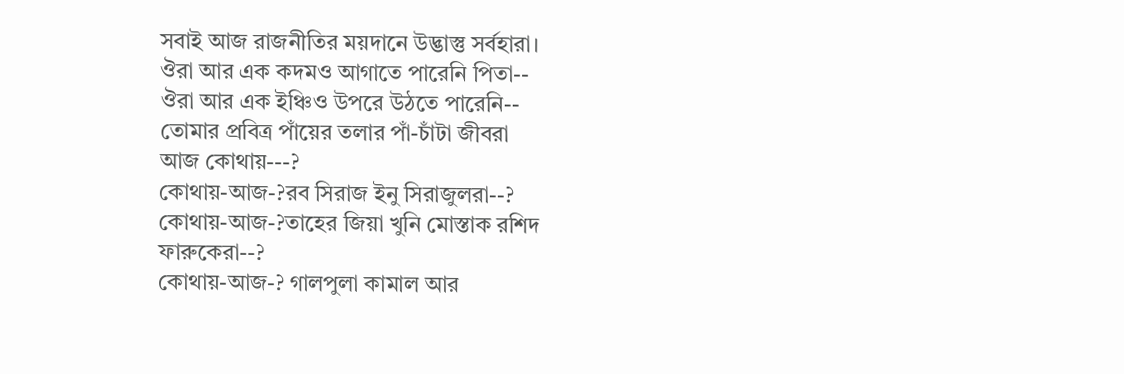সবাই আজ রাজনীতির ময়দানে উদ্ভাস্তু সর্বহারা।
ঔরা আর এক কদমও আগাতে পারেনি পিতা--
ঔরা আর এক ইঞ্চিও উপরে উঠতে পারেনি--
তোমার প্রবিত্র পাঁয়ের তলার পাঁ-চাঁটা জীবরা
আজ কোথায়---?
কোথায়-আজ-?রব সিরাজ ইনু সিরাজুলরা--?
কোথায়-আজ-?তাহের জিয়া খুনি মোস্তাক রশিদ ফারুকেরা--?
কোথায়-আজ-? গালপুলা কামাল আর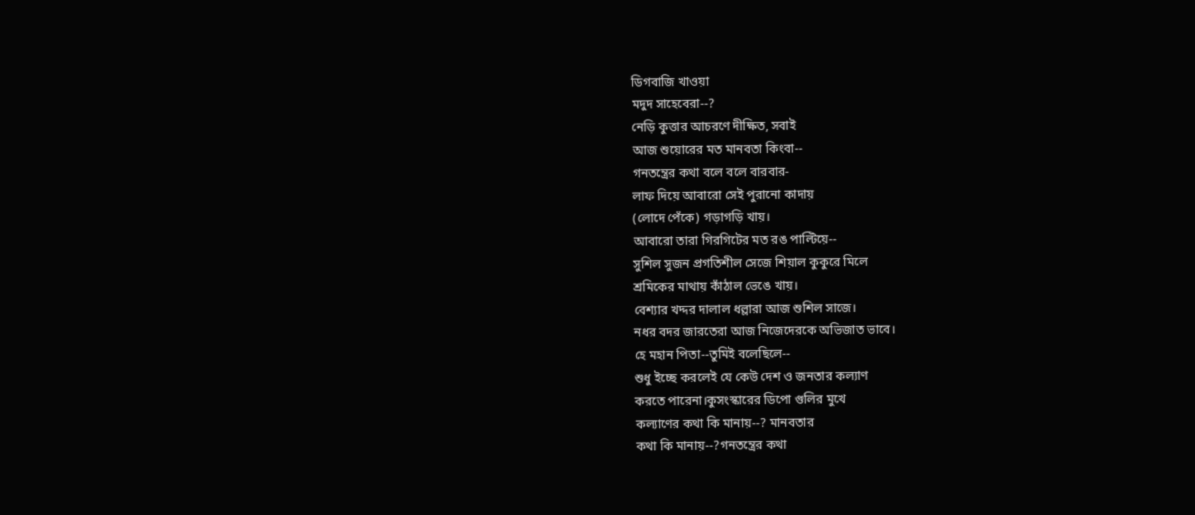ডিগবাজি খাওয়া
মদুদ সাহেবেরা--?
নেড়ি কুত্তার আচরণে দীক্ষিত, সবাই
আজ শুয়োরের মত মানবতা কিংবা--
গনতন্ত্রের কথা বলে বলে বারবার-
লাফ দিয়ে আবারো সেই পুরানো কাদায়
(লোদে পেঁকে) গড়াগড়ি খায়।
আবারো তারা গিরগিটের মত রঙ পাল্টিয়ে--
সুশিল সুজন প্রগতিশীল সেজে শিয়াল কুকুরে মিলে
শ্রমিকের মাথায় কাঁঠাল ভেঙে খায়।
বেশ্যার খদ্দর দালাল ধল্লারা আজ শুশিল সাজে।
নধর বদর জারতেরা আজ নিজেদেরকে অভিজাত ভাবে।
হে মহান পিতা--তুমিই বলেছিলে--
শুধু ইচ্ছে করলেই যে কেউ দেশ ও জনতার কল্যাণ
করতে পারেনা।কুসংস্কারের ডিপো গুলির মুখে
কল্যাণের কথা কি মানায়--? মানবতার
কথা কি মানায়--?গনতন্ত্রের কথা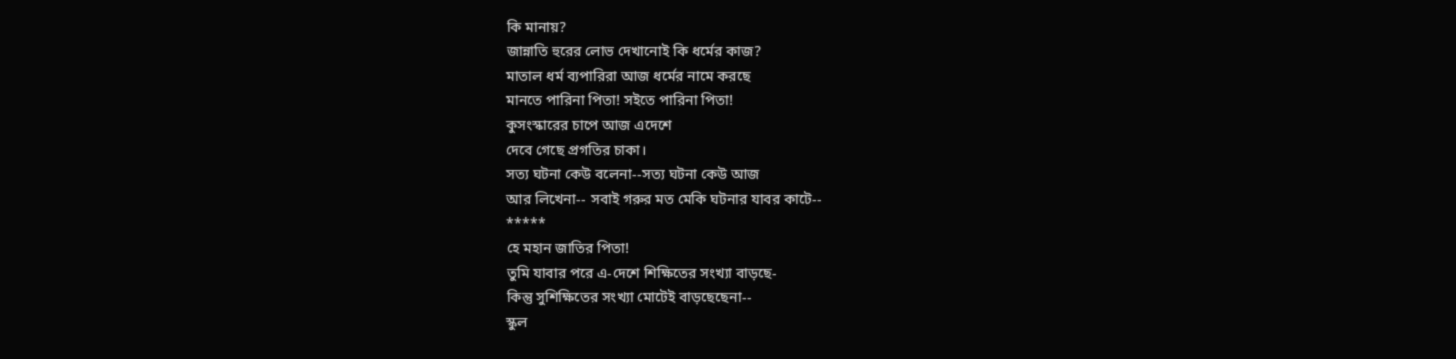কি মানায়?
জান্নাতি হুরের লোভ দেখানোই কি ধর্মের কাজ?
মাতাল ধর্ম ব্যপারিরা আজ ধর্মের নামে করছে
মানতে পারিনা পিতা! সইতে পারিনা পিতা!
কুসংস্কারের চাপে আজ এদেশে
দেবে গেছে প্রগতির চাকা।
সত্য ঘটনা কেউ বলেনা--সত্য ঘটনা কেউ আজ
আর লিখেনা-- সবাই গরুর মত মেকি ঘটনার যাবর কাটে--
*****
হে মহান জাতির পিতা!
তুমি যাবার পরে এ-দেশে শিক্ষিতের সংখ্যা বাড়ছে-
কিন্তু সুশিক্ষিতের সংখ্যা মোটেই বাড়ছেছেনা--
স্কুল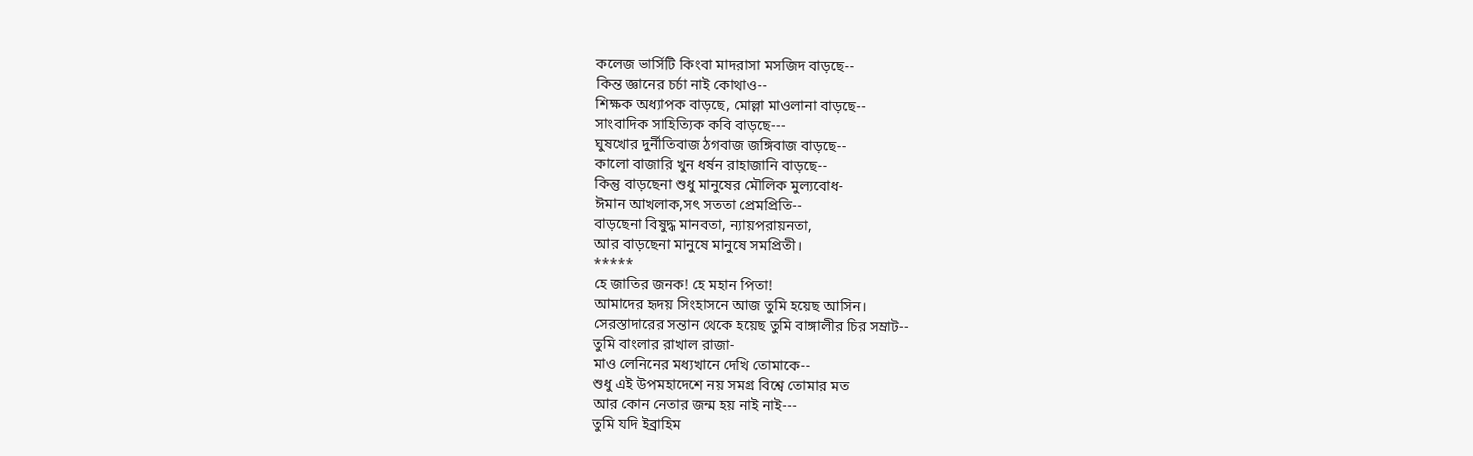কলেজ ভার্সিটি কিংবা মাদরাসা মসজিদ বাড়ছে--
কিন্ত জ্ঞানের চর্চা নাই কোথাও--
শিক্ষক অধ্যাপক বাড়ছে, মোল্লা মাওলানা বাড়ছে--
সাংবাদিক সাহিত্যিক কবি বাড়ছে---
ঘুষখোর দুর্নীতিবাজ ঠগবাজ জঙ্গিবাজ বাড়ছে--
কালো বাজারি খুন ধর্ষন রাহাজানি বাড়ছে--
কিন্তু বাড়ছেনা শুধু মানুষের মৌলিক মুল্যবোধ-
ঈমান আখলাক,সৎ সততা প্রেমপ্রিতি--
বাড়ছেনা বিষুদ্ধ মানবতা, ন্যায়পরায়নতা,
আর বাড়ছেনা মানুষে মানুষে সমপ্রিতী।
*****
হে জাতির জনক! হে মহান পিতা!
আমাদের হৃদয় সিংহাসনে আজ তুমি হয়েছ আসিন।
সেরস্তাদারের সন্তান থেকে হয়েছ তুমি বাঙ্গালীর চির সম্রাট--
তুমি বাংলার রাখাল রাজা-
মাও লেনিনের মধ্যখানে দেখি তোমাকে--
শুধু এই উপমহাদেশে নয় সমগ্র বিশ্বে তোমার মত
আর কোন নেতার জন্ম হয় নাই নাই---
তুমি যদি ইব্রাহিম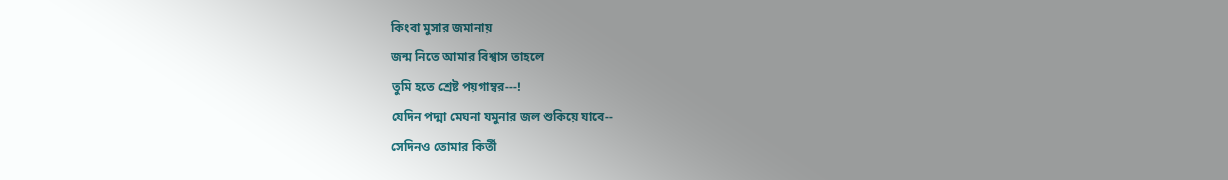কিংবা মুসার জমানায়
জন্ম নিতে আমার বিশ্বাস তাহলে
তুমি হতে শ্রেষ্ট পয়গাম্বর---!
যেদিন পদ্মা মেঘনা যমুনার জল শুকিয়ে যাবে--
সেদিনও তোমার কির্তী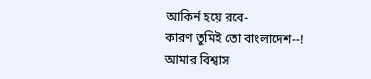আকির্ন হয়ে রবে-
কারণ তুমিই তো বাংলাদেশ--!
আমার বিশ্বাস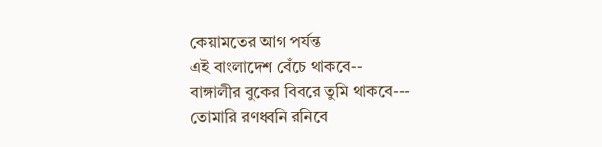কেয়ামতের আগ পর্যন্ত
এই বাংলাদেশ বেঁচে থাকবে--
বাঙ্গালীর বুকের বিবরে তুমি থাকবে---
তোমারি রণধ্বনি রনিবে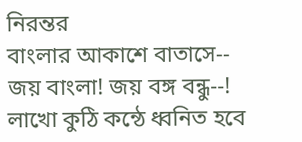নিরন্তর
বাংলার আকাশে বাতাসে--
জয় বাংলা! জয় বঙ্গ বন্ধু--!
লাখো কুঠি কন্ঠে ধ্বনিত হবে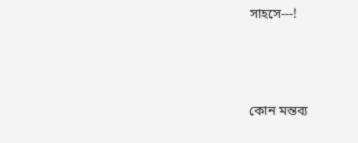সাহসে---!




কোন মন্তব্য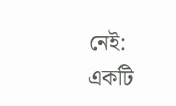নেই:
একটি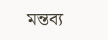মন্তব্য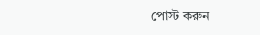পোস্ট করুন